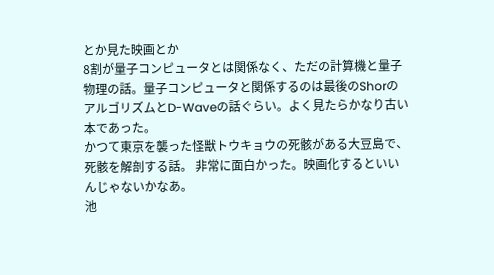とか見た映画とか
8割が量子コンピュータとは関係なく、ただの計算機と量子物理の話。量子コンピュータと関係するのは最後のShorのアルゴリズムとD-Waveの話ぐらい。よく見たらかなり古い本であった。
かつて東京を襲った怪獣トウキョウの死骸がある大豆島で、死骸を解剖する話。 非常に面白かった。映画化するといいんじゃないかなあ。
池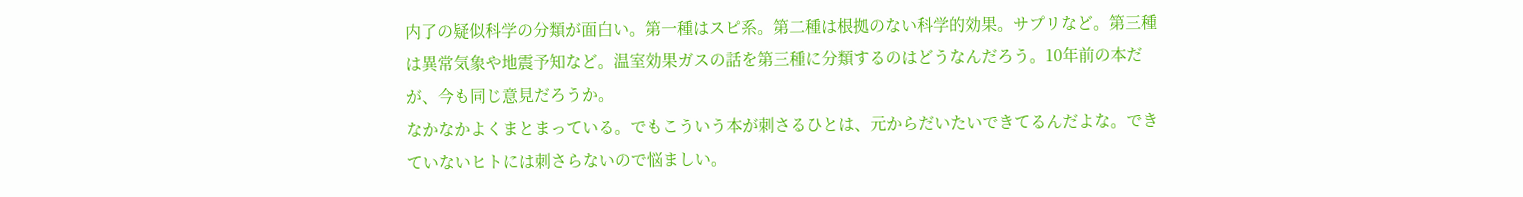内了の疑似科学の分類が面白い。第一種はスピ系。第二種は根拠のない科学的効果。サプリなど。第三種は異常気象や地震予知など。温室効果ガスの話を第三種に分類するのはどうなんだろう。10年前の本だが、今も同じ意見だろうか。
なかなかよくまとまっている。でもこういう本が刺さるひとは、元からだいたいできてるんだよな。できていないヒトには刺さらないので悩ましい。